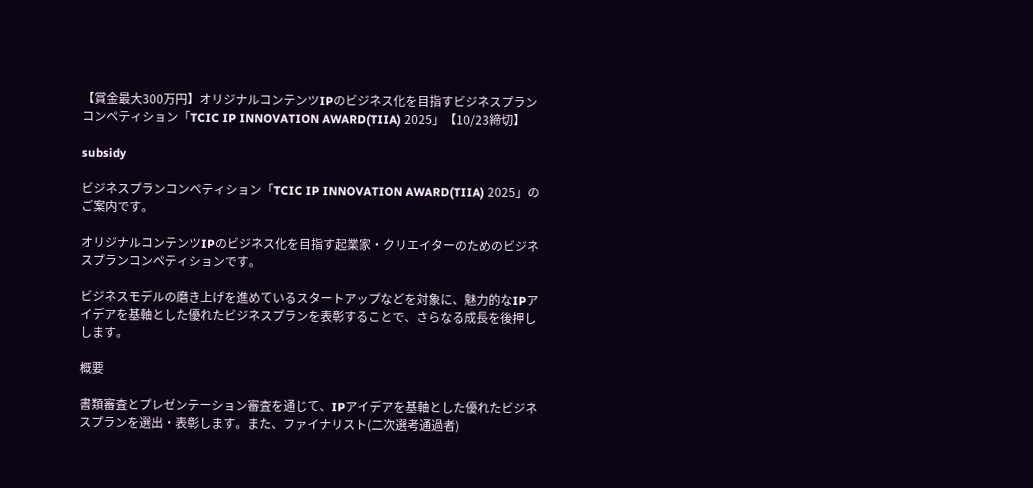【賞金最大300万円】オリジナルコンテンツIPのビジネス化を目指すビジネスプランコンペティション「TCIC IP INNOVATION AWARD(TIIA) 2025」【10/23締切】

subsidy

ビジネスプランコンペティション「TCIC IP INNOVATION AWARD(TIIA) 2025」のご案内です。

オリジナルコンテンツIPのビジネス化を目指す起業家・クリエイターのためのビジネスプランコンペティションです。

ビジネスモデルの磨き上げを進めているスタートアップなどを対象に、魅力的なIPアイデアを基軸とした優れたビジネスプランを表彰することで、さらなる成長を後押しします。

概要

書類審査とプレゼンテーション審査を通じて、IPアイデアを基軸とした優れたビジネスプランを選出・表彰します。また、ファイナリスト(二次選考通過者)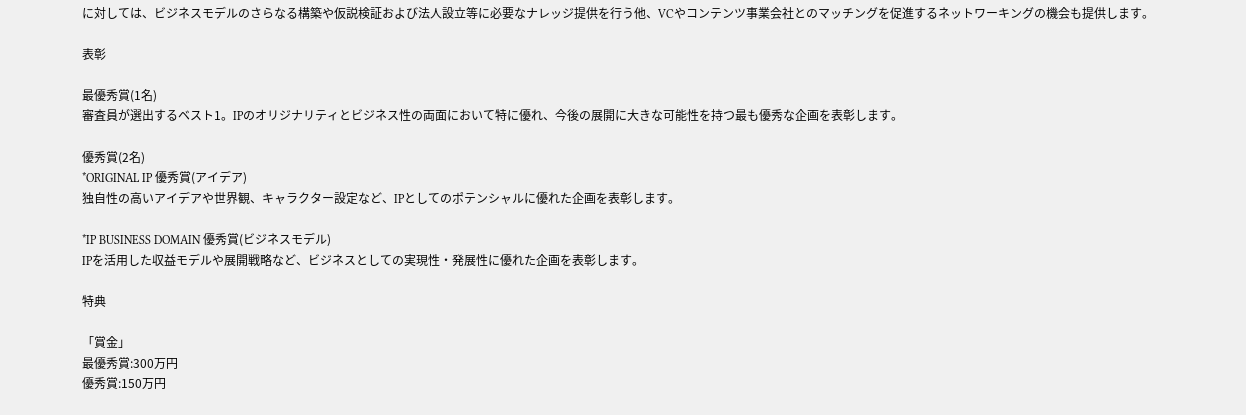に対しては、ビジネスモデルのさらなる構築や仮説検証および法人設立等に必要なナレッジ提供を行う他、VCやコンテンツ事業会社とのマッチングを促進するネットワーキングの機会も提供します。

表彰

最優秀賞(1名)
審査員が選出するベスト1。IPのオリジナリティとビジネス性の両面において特に優れ、今後の展開に大きな可能性を持つ最も優秀な企画を表彰します。

優秀賞(2名)
*ORIGINAL IP 優秀賞(アイデア)
独自性の高いアイデアや世界観、キャラクター設定など、IPとしてのポテンシャルに優れた企画を表彰します。

*IP BUSINESS DOMAIN 優秀賞(ビジネスモデル)
IPを活用した収益モデルや展開戦略など、ビジネスとしての実現性・発展性に優れた企画を表彰します。

特典

「賞金」
最優秀賞:300万円
優秀賞:150万円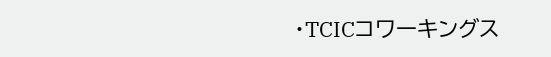・TCICコワーキングス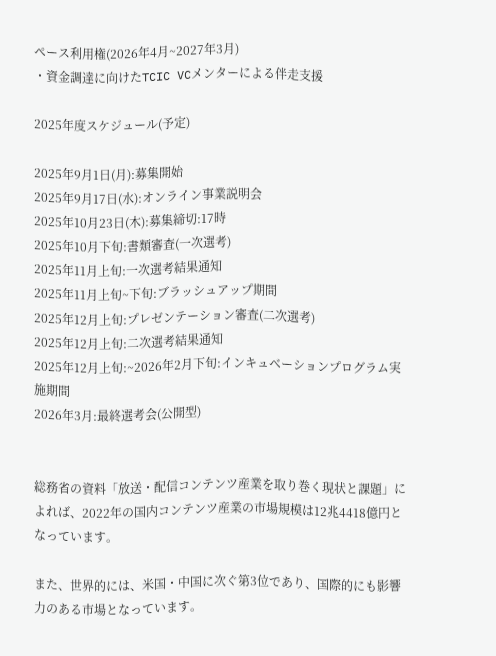ペース利用権(2026年4月~2027年3月)
・資金調達に向けたTCIC VCメンターによる伴走支援

2025年度スケジュール(予定)

2025年9月1日(月):募集開始
2025年9月17日(水):オンライン事業説明会
2025年10月23日(木):募集締切:17時
2025年10月下旬:書類審査(一次選考)
2025年11月上旬:一次選考結果通知
2025年11月上旬~下旬:ブラッシュアップ期間
2025年12月上旬:プレゼンテーション審査(二次選考)
2025年12月上旬:二次選考結果通知
2025年12月上旬:~2026年2月下旬:インキュベーションプログラム実施期間
2026年3月:最終選考会(公開型)


総務省の資料「放送・配信コンテンツ産業を取り巻く現状と課題」によれば、2022年の国内コンテンツ産業の市場規模は12兆4418億円となっています。

また、世界的には、米国・中国に次ぐ第3位であり、国際的にも影響力のある市場となっています。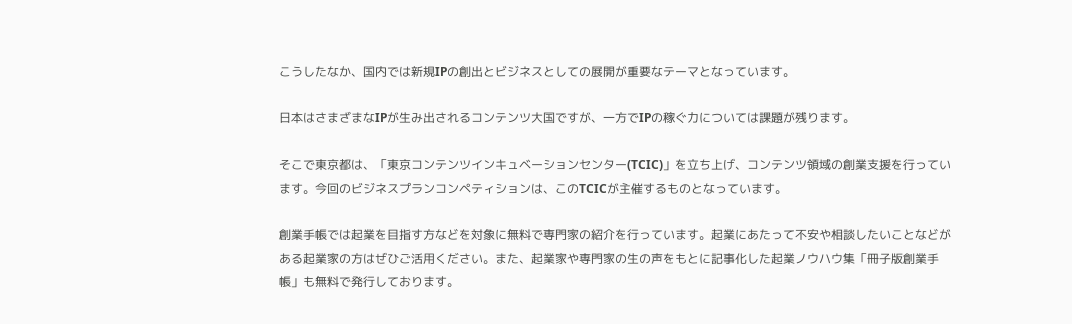こうしたなか、国内では新規IPの創出とビジネスとしての展開が重要なテーマとなっています。

日本はさまざまなIPが生み出されるコンテンツ大国ですが、一方でIPの稼ぐ力については課題が残ります。

そこで東京都は、「東京コンテンツインキュベーションセンター(TCIC)」を立ち上げ、コンテンツ領域の創業支援を行っています。今回のビジネスプランコンペティションは、このTCICが主催するものとなっています。

創業手帳では起業を目指す方などを対象に無料で専門家の紹介を行っています。起業にあたって不安や相談したいことなどがある起業家の方はぜひご活用ください。また、起業家や専門家の生の声をもとに記事化した起業ノウハウ集「冊子版創業手帳」も無料で発行しております。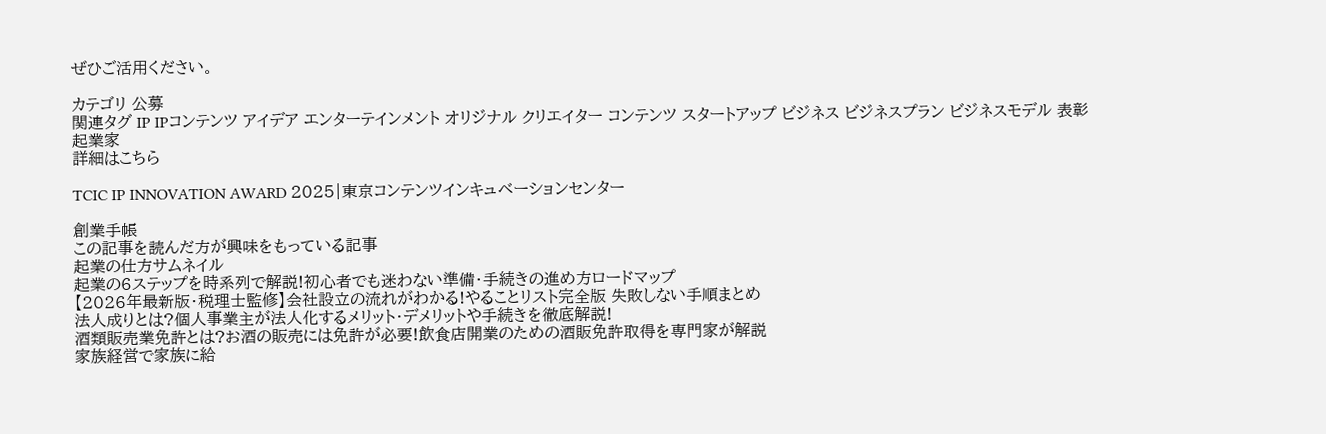ぜひご活用ください。

カテゴリ 公募
関連タグ IP IPコンテンツ アイデア エンターテインメント オリジナル クリエイター コンテンツ スタートアップ ビジネス ビジネスプラン ビジネスモデル 表彰 起業家
詳細はこちら

TCIC IP INNOVATION AWARD 2025|東京コンテンツインキュベーションセンター

創業手帳
この記事を読んだ方が興味をもっている記事
起業の仕方サムネイル
起業の6ステップを時系列で解説!初心者でも迷わない準備・手続きの進め方ロードマップ
【2026年最新版・税理士監修】会社設立の流れがわかる!やることリスト完全版 失敗しない手順まとめ
法人成りとは?個人事業主が法人化するメリット・デメリットや手続きを徹底解説!
酒類販売業免許とは?お酒の販売には免許が必要!飲食店開業のための酒販免許取得を専門家が解説
家族経営で家族に給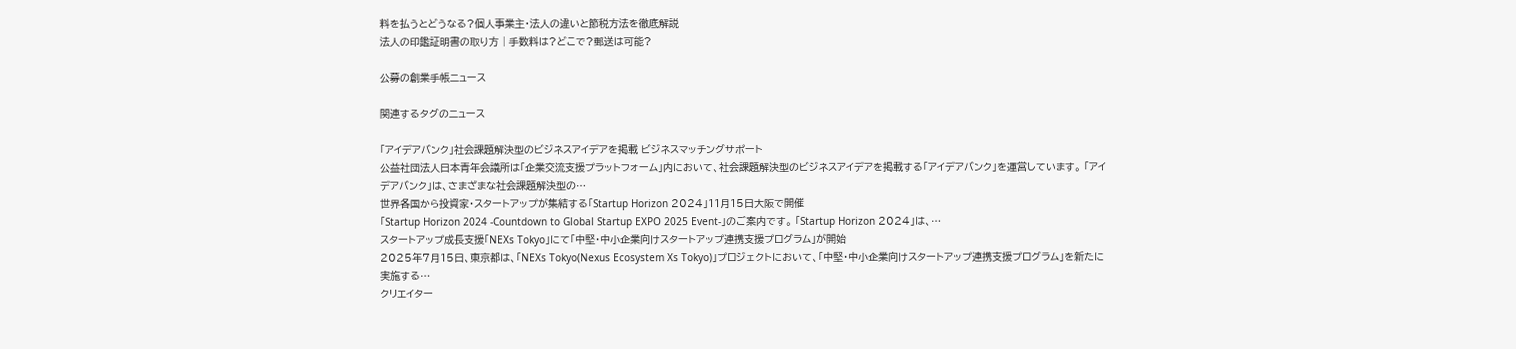料を払うとどうなる?個人事業主・法人の違いと節税方法を徹底解説
法人の印鑑証明書の取り方 | 手数料は?どこで?郵送は可能?

公募の創業手帳ニュース

関連するタグのニュース

「アイデアバンク」社会課題解決型のビジネスアイデアを掲載 ビジネスマッチングサポート
公益社団法人日本青年会議所は「企業交流支援プラットフォーム」内において、社会課題解決型のビジネスアイデアを掲載する「アイデアバンク」を運営しています。 「アイデアバンク」は、さまざまな社会課題解決型の…
世界各国から投資家・スタートアップが集結する「Startup Horizon 2024」11月15日大阪で開催
「Startup Horizon 2024 -Countdown to Global Startup EXPO 2025 Event-」のご案内です。 「Startup Horizon 2024」は、…
スタートアップ成長支援「NEXs Tokyo」にて「中堅・中小企業向けスタートアップ連携支援プログラム」が開始
2025年7月15日、東京都は、「NEXs Tokyo(Nexus Ecosystem Xs Tokyo)」プロジェクトにおいて、「中堅・中小企業向けスタートアップ連携支援プログラム」を新たに実施する…
クリエイター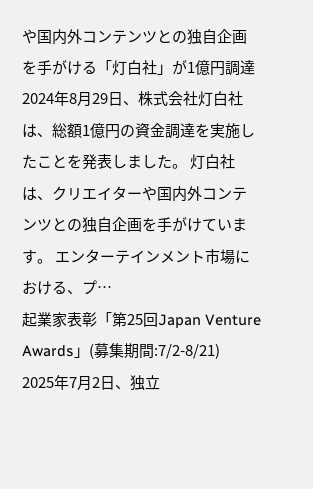や国内外コンテンツとの独自企画を手がける「灯白社」が1億円調達
2024年8月29日、株式会社灯白社は、総額1億円の資金調達を実施したことを発表しました。 灯白社は、クリエイターや国内外コンテンツとの独自企画を手がけています。 エンターテインメント市場における、プ…
起業家表彰「第25回Japan Venture Awards」(募集期間:7/2-8/21)
2025年7月2日、独立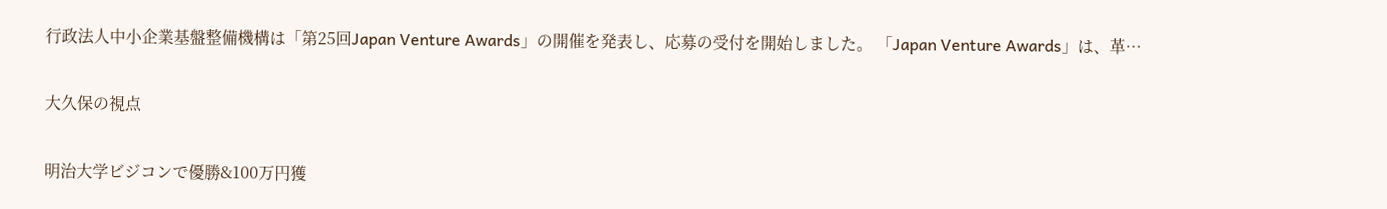行政法人中小企業基盤整備機構は「第25回Japan Venture Awards」の開催を発表し、応募の受付を開始しました。 「Japan Venture Awards」は、革…

大久保の視点

明治大学ビジコンで優勝&100万円獲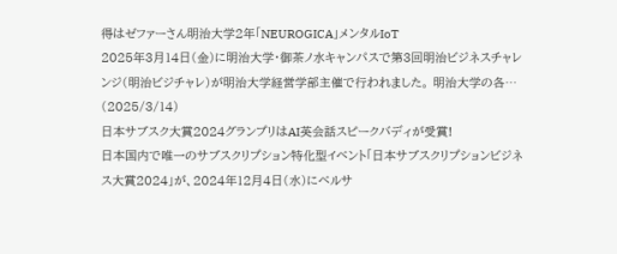得はゼファーさん明治大学2年「NEUROGICA」メンタルIoT
2025年3月14日(金)に明治大学・御茶ノ水キャンパスで第3回明治ビジネスチャレンジ(明治ビジチャレ)が明治大学経営学部主催で行われました。 明治大学の各…
(2025/3/14)
日本サブスク大賞2024グランプリはAI英会話スピークバディが受賞!
日本国内で唯一のサブスクリプション特化型イベント「日本サブスクリプションビジネス大賞2024」が、2024年12月4日(水)にベルサ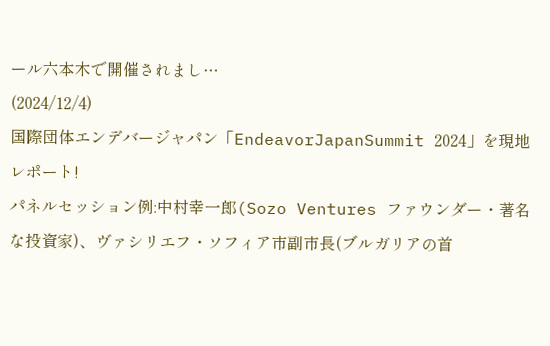ール六本木で開催されまし…
(2024/12/4)
国際団体エンデバージャパン「EndeavorJapanSummit 2024」を現地レポート!
パネルセッション例:中村幸一郎(Sozo Ventures ファウンダー・著名な投資家)、ヴァシリエフ・ソフィア市副市長(ブルガリアの首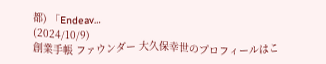都) 「Endeav…
(2024/10/9)
創業手帳 ファウンダー 大久保幸世のプロフィールはこ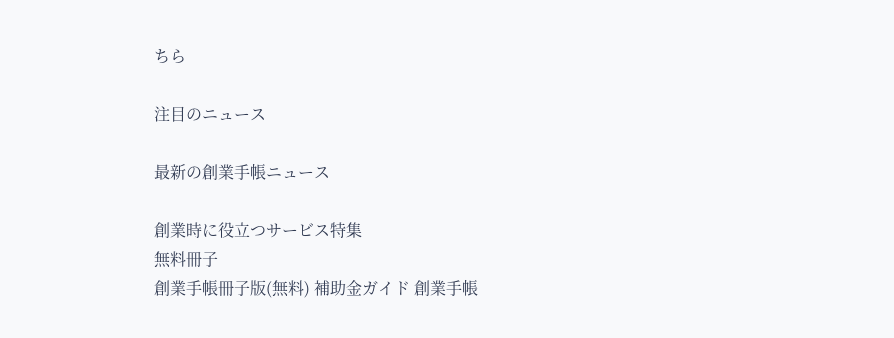ちら

注目のニュース

最新の創業手帳ニュース

創業時に役立つサービス特集
無料冊子
創業手帳冊子版(無料) 補助金ガイド 創業手帳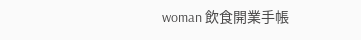woman 飲食開業手帳